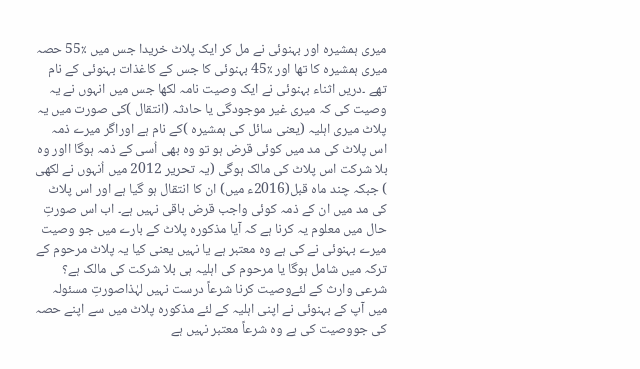میری ہمشیرہ اور بہنوئی نے مل کر ایک پلاٹ خریدا جس میں ٪55 حصہ میری ہمشیرہ کا تھا اور ٪45 بہنوئی کا جس کے کاغذات بہنوئی کے نام تھے ۔دریں اثناء بہنوئی نے ایک وصیت نامہ لکھا جس میں انہوں نے یہ وصیت کی کہ میری غیر موجودگی یا حادثہ (انتقال )کی صورت میں یہ پلاٹ میری اہلیہ (یعنی سائل کی ہمشیرہ )کے نام ہے اوراگر میرے ذمہ اس پلاٹ کی مد میں کوئی قرض ہو تو وہ بھی اُسی کے ذمہ ہوگا ااور وہ بلا شرکت اس پلاٹ کی مالک ہوگی (یہ تحریر 2012 میں اُنہوں نے لکھی ) جبکہ چند ماہ قبل(2016ء میں) ان کا انتقال ہو گیا ہے اور اس پلاٹ کی مد میں ان کے ذمہ کوئی واجب قرض باقی نہیں ہے۔ اب اس صورتِ حال میں معلوم یہ کرنا ہے کہ آیا مذکورہ پلاٹ کے بارے میں جو وصیت میرے بہنوئی نے کی ہے وہ معتبر ہے یا نہیں یعنی کیا یہ پلاٹ مرحوم کے ترکہ میں شامل ہوگا یا مرحوم کی اہلیہ ہی بلا شرکت کی مالک ہے؟
شرعی وارث کے لئےوصیت کرنا شرعاً درست نہیں لہٰذاصورتِ مسئولہ میں آپ کے بہنوئی نے اپنی اہلیہ کے لئے مذکورہ پلاٹ میں سے اپنے حصہ کی جووصیت کی ہے وہ شرعاً معتبر نہیں ہے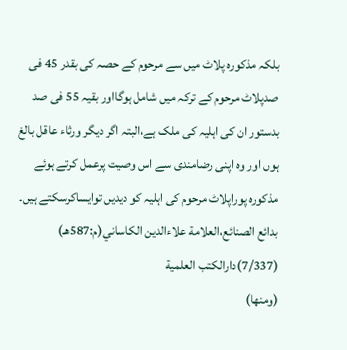بلکہ مذکورہ پلاٹ میں سے مرحوم کے حصہ کی بقدر 45 فی صدپلاٹ مرحوم کے ترکہ میں شامل ہوگااور بقیہ 55 فی صد بدستور ان کی اہلیہ کی ملک ہے،البتہ اگر دیگر ورثاء عاقل بالغ ہوں اور وہ اپنی رضامندی سے اس وصیت پرعمل کرتے ہوئے مذکورہ پوراپلاٹ مرحوم کی اہلیہ کو دیدیں توایساکرسکتے ہیں۔
بدائع الصنائع،العلامة علاءالدين الكاساني(م:587هـ) (7/337)دارالكتب العلمية
(ومنها)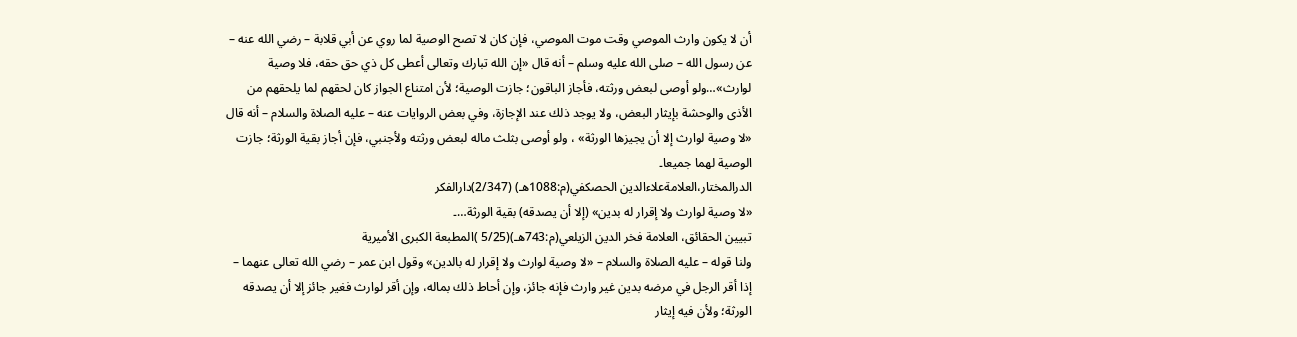أن لا يكون وارث الموصي وقت موت الموصي، فإن كان لا تصح الوصية لما روي عن أبي قلابة – رضي الله عنه – عن رسول الله – صلى الله عليه وسلم – أنه قال «إن الله تبارك وتعالى أعطى كل ذي حق حقه، فلا وصية لوارث»…ولو أوصى لبعض ورثته، فأجاز الباقون؛ جازت الوصية؛ لأن امتناع الجواز كان لحقهم لما يلحقهم من الأذى والوحشة بإيثار البعض، ولا يوجد ذلك عند الإجازة، وفي بعض الروايات عنه – عليه الصلاة والسلام – أنه قال «لا وصية لوارث إلا أن يجيزها الورثة» ، ولو أوصى بثلث ماله لبعض ورثته ولأجنبي، فإن أجاز بقية الورثة؛ جازت الوصية لهما جميعا۔
الدرالمختار،العلامةعلاءالدين الحصكفي(م:1088هـ) (2/347)دارالفكر
«لا وصية لوارث ولا إقرار له بدين» (إلا أن يصدقه) بقية الورثة…۔
تبيين الحقائق، العلامة فخر الدين الزيلعي(م:743هـ)(5/25 )المطبعة الكبرى الأميرية
ولنا قوله – عليه الصلاة والسلام – «لا وصية لوارث ولا إقرار له بالدين» وقول ابن عمر – رضي الله تعالى عنهما – إذا أقر الرجل في مرضه بدين غير وارث فإنه جائز، وإن أحاط ذلك بماله، وإن أقر لوارث فغير جائز إلا أن يصدقه الورثة؛ ولأن فيه إيثار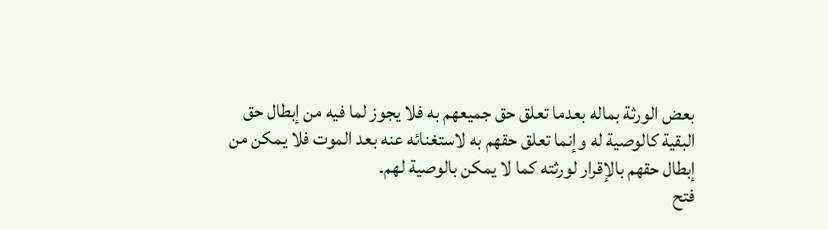بعض الورثة بماله بعدما تعلق حق جميعهم به فلا يجوز لما فيه من إبطال حق البقية كالوصية له وإنما تعلق حقهم به لاستغنائه عنه بعد الموت فلا يمكن من إبطال حقهم بالإقرار لورثته كما لا يمكن بالوصية لهم۔
فتح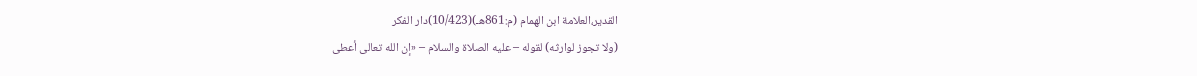القدير،العلامة ابن الهمام (م:861هـ)(10/423)دار الفكر
(ولا تجوز لوارثه) لقوله – عليه الصلاة والسلام – «إن الله تعالى أعطى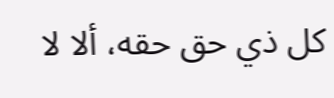كل ذي حق حقه، ألا لا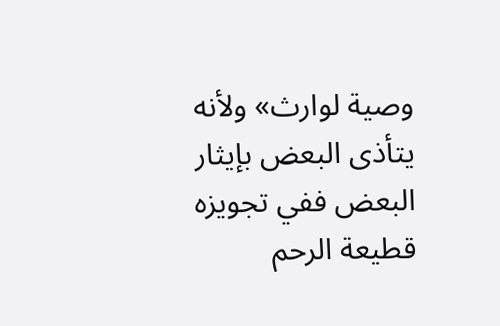وصية لوارث» ولأنه يتأذى البعض بإيثار البعض ففي تجويزه قطيعة الرحم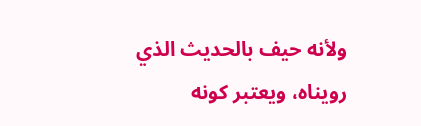ولأنه حيف بالحديث الذي رويناه، ويعتبر كونه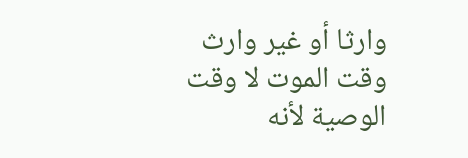وارثا أو غير وارث وقت الموت لا وقت الوصية لأنه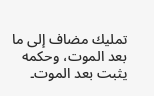تمليك مضاف إلى ما بعد الموت، وحكمه يثبت بعد الموت۔